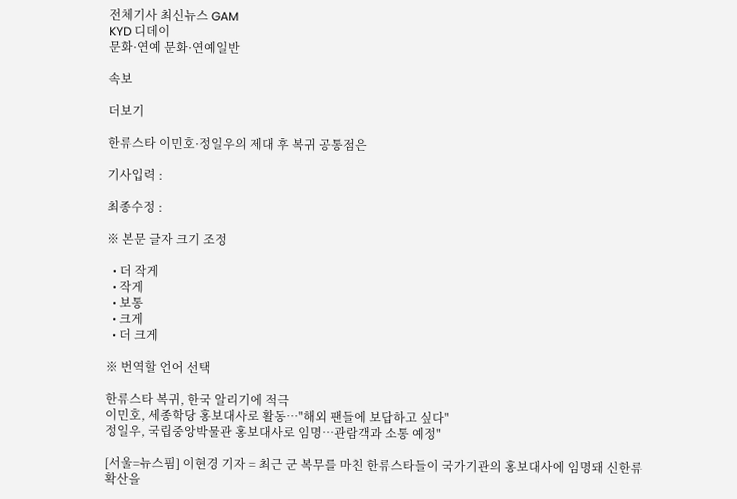전체기사 최신뉴스 GAM
KYD 디데이
문화·연예 문화·연예일반

속보

더보기

한류스타 이민호·정일우의 제대 후 복귀 공통점은

기사입력 :

최종수정 :

※ 본문 글자 크기 조정

  • 더 작게
  • 작게
  • 보통
  • 크게
  • 더 크게

※ 번역할 언어 선택

한류스타 복귀, 한국 알리기에 적극
이민호, 세종학당 홍보대사로 활동…"해외 팬들에 보답하고 싶다"
정일우, 국립중앙박물관 홍보대사로 임명…관람객과 소통 예정"

[서울=뉴스핌] 이현경 기자 = 최근 군 복무를 마친 한류스타들이 국가기관의 홍보대사에 임명돼 신한류 확산을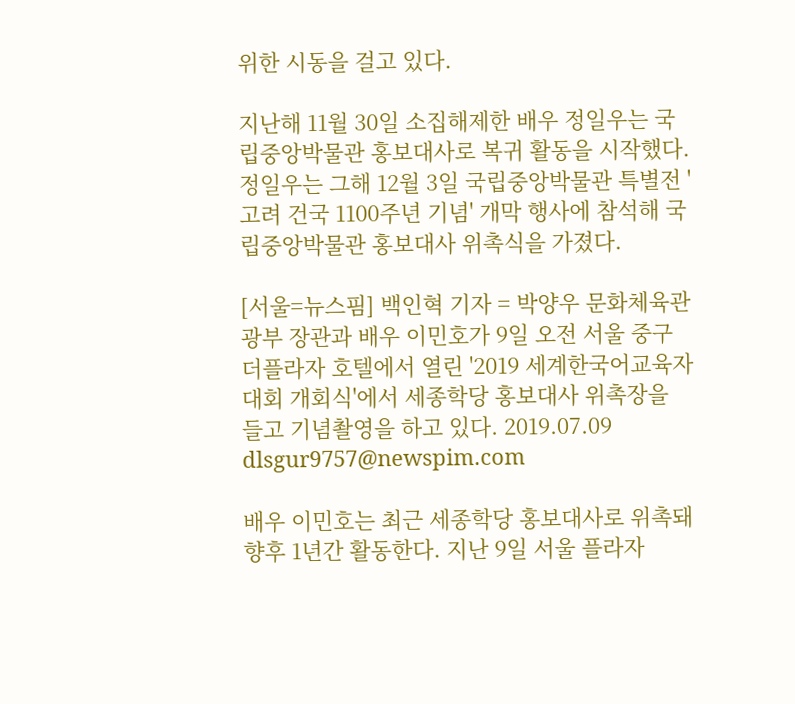위한 시동을 걸고 있다.

지난해 11월 30일 소집해제한 배우 정일우는 국립중앙박물관 홍보대사로 복귀 활동을 시작했다. 정일우는 그해 12월 3일 국립중앙박물관 특별전 '고려 건국 1100주년 기념' 개막 행사에 참석해 국립중앙박물관 홍보대사 위촉식을 가졌다.

[서울=뉴스핌] 백인혁 기자 = 박양우 문화체육관광부 장관과 배우 이민호가 9일 오전 서울 중구 더플라자 호텔에서 열린 '2019 세계한국어교육자대회 개회식'에서 세종학당 홍보대사 위촉장을 들고 기념촬영을 하고 있다. 2019.07.09 dlsgur9757@newspim.com

배우 이민호는 최근 세종학당 홍보대사로 위촉돼 향후 1년간 활동한다. 지난 9일 서울 플라자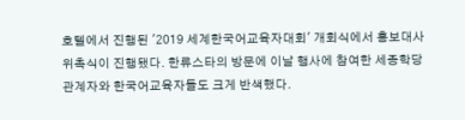호텔에서 진행된 '2019 세계한국어교육자대회' 개회식에서 홍보대사 위촉식이 진행됐다. 한류스타의 방문에 이날 행사에 참여한 세종학당 관계자와 한국어교육자들도 크게 반색했다.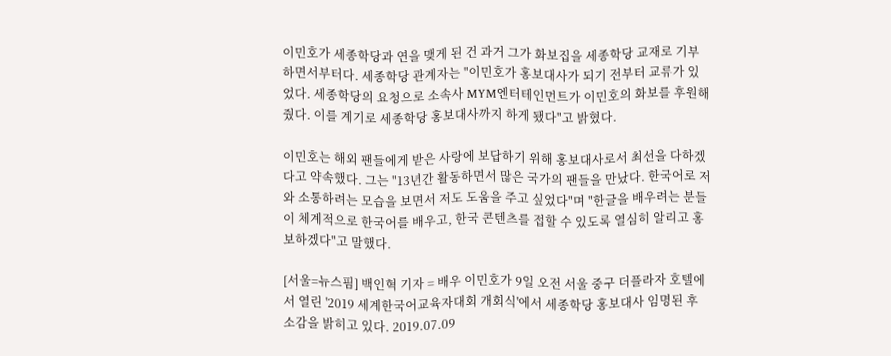이민호가 세종학당과 연을 맺게 된 건 과거 그가 화보집을 세종학당 교재로 기부하면서부터다. 세종학당 관계자는 "이민호가 홍보대사가 되기 전부터 교류가 있었다. 세종학당의 요청으로 소속사 MYM엔터테인먼트가 이민호의 화보를 후원해줬다. 이를 계기로 세종학당 홍보대사까지 하게 됐다"고 밝혔다.

이민호는 해외 팬들에게 받은 사랑에 보답하기 위해 홍보대사로서 최선을 다하겠다고 약속했다. 그는 "13년간 활동하면서 많은 국가의 팬들을 만났다. 한국어로 저와 소통하려는 모습을 보면서 저도 도움을 주고 싶었다"며 "한글을 배우려는 분들이 체계적으로 한국어를 배우고, 한국 콘텐츠를 접할 수 있도록 열심히 알리고 홍보하겠다"고 말했다.

[서울=뉴스핌] 백인혁 기자 = 배우 이민호가 9일 오전 서울 중구 더플라자 호텔에서 열린 '2019 세계한국어교육자대회 개회식'에서 세종학당 홍보대사 임명된 후 소감을 밝히고 있다. 2019.07.09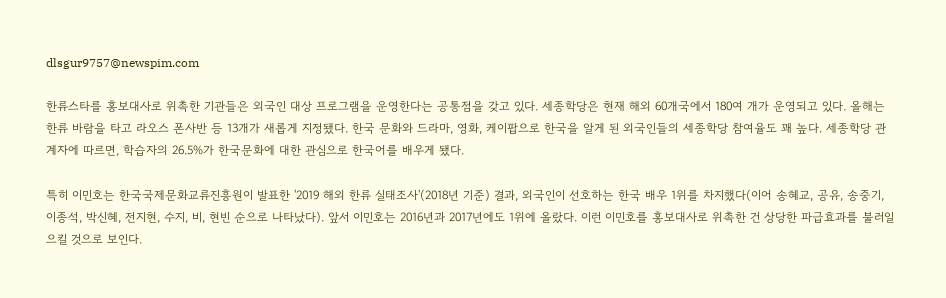dlsgur9757@newspim.com

한류스타를 홍보대사로 위촉한 기관들은 외국인 대상 프로그램을 운영한다는 공통점을 갖고 있다. 세종학당은 현재 해외 60개국에서 180여 개가 운영되고 있다. 올해는 한류 바람을 타고 라오스 폰사반 등 13개가 새롭게 지정됐다. 한국 문화와 드라마, 영화, 케이팝으로 한국을 알게 된 외국인들의 세종학당 참여율도 꽤 높다. 세종학당 관계자에 따르면, 학습자의 26.5%가 한국문화에 대한 관심으로 한국어를 배우게 됐다.

특히 이민호는 한국국제문화교류진흥원이 발표한 '2019 해외 한류 실태조사'(2018년 기준) 결과, 외국인이 선호하는 한국 배우 1위를 차지했다(이어 송혜교, 공유, 송중기, 이종석, 박신혜, 전지현, 수지, 비, 현빈 순으로 나타났다). 앞서 이민호는 2016년과 2017년에도 1위에 올랐다. 이런 이민호를 홍보대사로 위촉한 건 상당한 파급효과를 불러일으킬 것으로 보인다.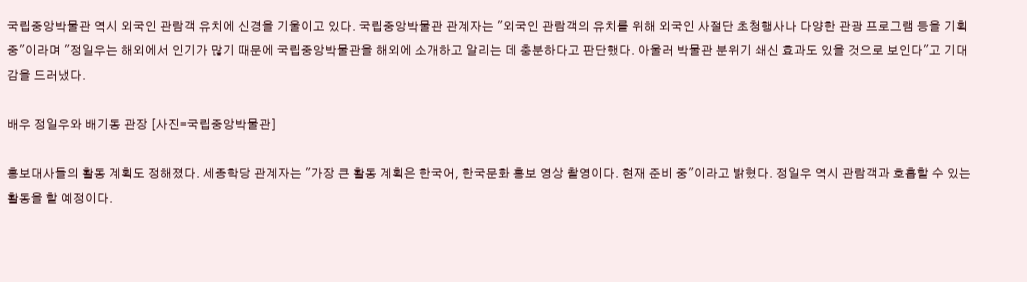국립중앙박물관 역시 외국인 관람객 유치에 신경을 기울이고 있다. 국립중앙박물관 관계자는 "외국인 관람객의 유치를 위해 외국인 사절단 초청행사나 다양한 관광 프로그램 등을 기획 중"이라며 "정일우는 해외에서 인기가 많기 때문에 국립중앙박물관을 해외에 소개하고 알리는 데 충분하다고 판단했다. 아울러 박물관 분위기 쇄신 효과도 있을 것으로 보인다"고 기대감을 드러냈다.

배우 정일우와 배기동 관장 [사진=국립중앙박물관]

홍보대사들의 활동 계획도 정해졌다. 세종학당 관계자는 "가장 큰 활동 계획은 한국어, 한국문화 홍보 영상 촬영이다. 현재 준비 중"이라고 밝혔다. 정일우 역시 관람객과 호흡할 수 있는 활동을 할 예정이다.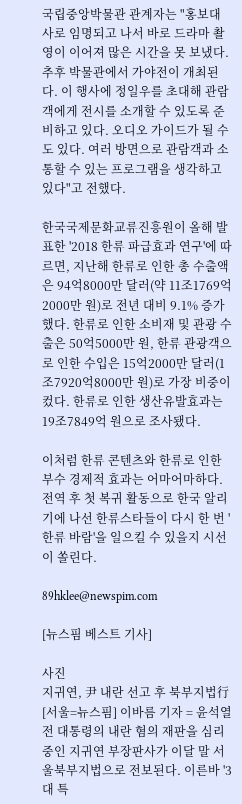국립중앙박물관 관계자는 "홍보대사로 임명되고 나서 바로 드라마 촬영이 이어져 많은 시간을 못 보냈다. 추후 박물관에서 가야전이 개최된다. 이 행사에 정일우를 초대해 관람객에게 전시를 소개할 수 있도록 준비하고 있다. 오디오 가이드가 될 수도 있다. 여러 방면으로 관람객과 소통할 수 있는 프로그램을 생각하고 있다"고 전했다.

한국국제문화교류진흥원이 올해 발표한 '2018 한류 파급효과 연구'에 따르면, 지난해 한류로 인한 총 수출액은 94억8000만 달러(약 11조1769억2000만 원)로 전년 대비 9.1% 증가했다. 한류로 인한 소비재 및 관광 수출은 50억5000만 원, 한류 관광객으로 인한 수입은 15억2000만 달러(1조7920억8000만 원)로 가장 비중이 컸다. 한류로 인한 생산유발효과는 19조7849억 원으로 조사됐다.

이처럼 한류 콘텐츠와 한류로 인한 부수 경제적 효과는 어마어마하다. 전역 후 첫 복귀 활동으로 한국 알리기에 나선 한류스타들이 다시 한 번 '한류 바람'을 일으킬 수 있을지 시선이 쏠린다.

89hklee@newspim.com

[뉴스핌 베스트 기사]

사진
지귀연, 尹 내란 선고 후 북부지법行 [서울=뉴스핌] 이바름 기자 = 윤석열 전 대통령의 내란 혐의 재판을 심리 중인 지귀연 부장판사가 이달 말 서울북부지법으로 전보된다. 이른바 '3대 특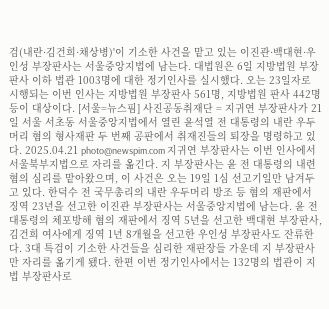검(내란·김건희·채상병)'이 기소한 사건을 맡고 있는 이진관·백대현·우인성 부장판사는 서울중앙지법에 남는다. 대법원은 6일 지방법원 부장판사 이하 법관 1003명에 대한 정기인사를 실시했다. 오는 23일자로 시행되는 이번 인사는 지방법원 부장판사 561명, 지방법원 판사 442명 등이 대상이다. [서울=뉴스핌] 사진공동취재단 = 지귀연 부장판사가 21일 서울 서초동 서울중앙지법에서 열린 윤석열 전 대통령의 내란 우두머리 혐의 형사재판 두 번째 공판에서 취재진들의 퇴장을 명령하고 있다. 2025.04.21 photo@newspim.com 지귀연 부장판사는 이번 인사에서 서울북부지법으로 자리를 옮긴다. 지 부장판사는 윤 전 대통령의 내련 혐의 심리를 맡아왔으며, 이 사건은 오는 19일 1심 선고기일만 남겨두고 있다. 한덕수 전 국무총리의 내란 우두머리 방조 등 혐의 재판에서 징역 23년을 선고한 이진관 부장판사는 서울중앙지법에 남는다. 윤 전 대통령의 체포방해 혐의 재판에서 징역 5년을 선고한 백대현 부장판사, 김건희 여사에게 징역 1년 8개월을 선고한 우인성 부장판사도 잔류한다. 3대 특검이 기소한 사건들을 심리한 재판장들 가운데 지 부장판사만 자리를 옮기게 됐다. 한편 이번 정기인사에서는 132명의 법관이 지법 부장판사로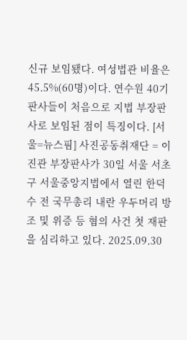신규 보임됐다. 여성법관 비율은 45.5%(60명)이다. 연수원 40기 판사들이 처음으로 지법 부장판사로 보임된 점이 특징이다. [서울=뉴스핌] 사진공동취재단 = 이진관 부장판사가 30일 서울 서초구 서울중앙지법에서 열린 한덕수 전 국무총리 내란 우두머리 방조 및 위증 등 혐의 사건 첫 재판을 심리하고 있다. 2025.09.30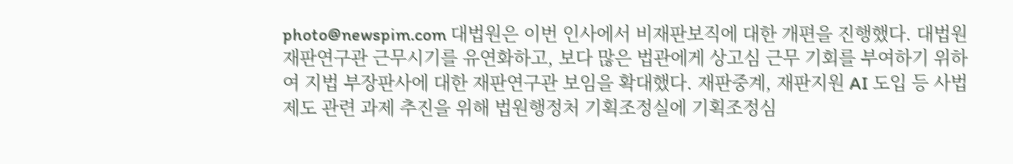photo@newspim.com 대법원은 이번 인사에서 비재판보직에 대한 개편을 진행했다. 대법원 재판연구관 근무시기를 유연화하고, 보다 많은 법관에게 상고심 근무 기회를 부여하기 위하여 지법 부장판사에 대한 재판연구관 보임을 확대했다. 재판중계, 재판지원 AI 도입 등 사법제도 관련 과제 추진을 위해 법원행정처 기획조정실에 기획조정심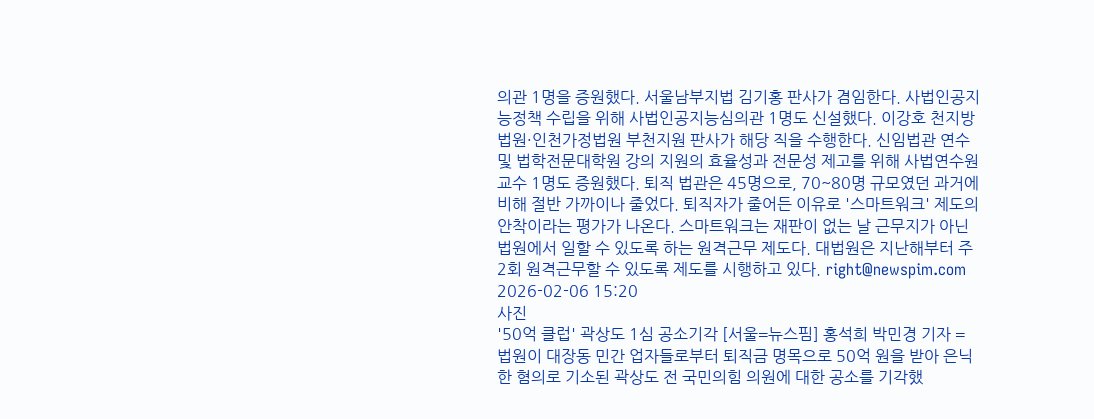의관 1명을 증원했다. 서울남부지법 김기홍 판사가 겸임한다. 사법인공지능정책 수립을 위해 사법인공지능심의관 1명도 신설했다. 이강호 천지방법원·인천가정법원 부천지원 판사가 해당 직을 수행한다. 신임법관 연수 및 법학전문대학원 강의 지원의 효율성과 전문성 제고를 위해 사법연수원 교수 1명도 증원했다. 퇴직 법관은 45명으로, 70~80명 규모였던 과거에 비해 절반 가까이나 줄었다. 퇴직자가 줄어든 이유로 '스마트워크' 제도의 안착이라는 평가가 나온다. 스마트워크는 재판이 없는 날 근무지가 아닌 법원에서 일할 수 있도록 하는 원격근무 제도다. 대법원은 지난해부터 주 2회 원격근무할 수 있도록 제도를 시행하고 있다. right@newspim.com 2026-02-06 15:20
사진
'50억 클럽' 곽상도 1심 공소기각 [서울=뉴스핌] 홍석희 박민경 기자 = 법원이 대장동 민간 업자들로부터 퇴직금 명목으로 50억 원을 받아 은닉한 혐의로 기소된 곽상도 전 국민의힘 의원에 대한 공소를 기각했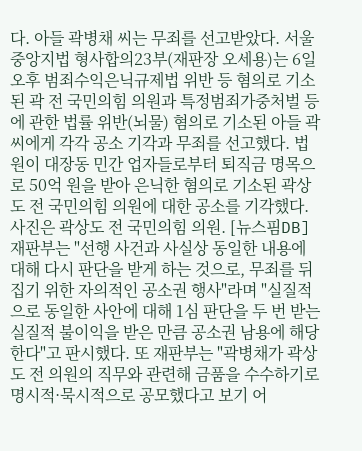다. 아들 곽병채 씨는 무죄를 선고받았다. 서울중앙지법 형사합의23부(재판장 오세용)는 6일 오후 범죄수익은닉규제법 위반 등 혐의로 기소된 곽 전 국민의힘 의원과 특정범죄가중처벌 등에 관한 법률 위반(뇌물) 혐의로 기소된 아들 곽 씨에게 각각 공소 기각과 무죄를 선고했다. 법원이 대장동 민간 업자들로부터 퇴직금 명목으로 50억 원을 받아 은닉한 혐의로 기소된 곽상도 전 국민의힘 의원에 대한 공소를 기각했다. 사진은 곽상도 전 국민의힘 의원. [뉴스핌DB] 재판부는 "선행 사건과 사실상 동일한 내용에 대해 다시 판단을 받게 하는 것으로, 무죄를 뒤집기 위한 자의적인 공소권 행사"라며 "실질적으로 동일한 사안에 대해 1심 판단을 두 번 받는 실질적 불이익을 받은 만큼 공소권 남용에 해당한다"고 판시했다. 또 재판부는 "곽병채가 곽상도 전 의원의 직무와 관련해 금품을 수수하기로 명시적·묵시적으로 공모했다고 보기 어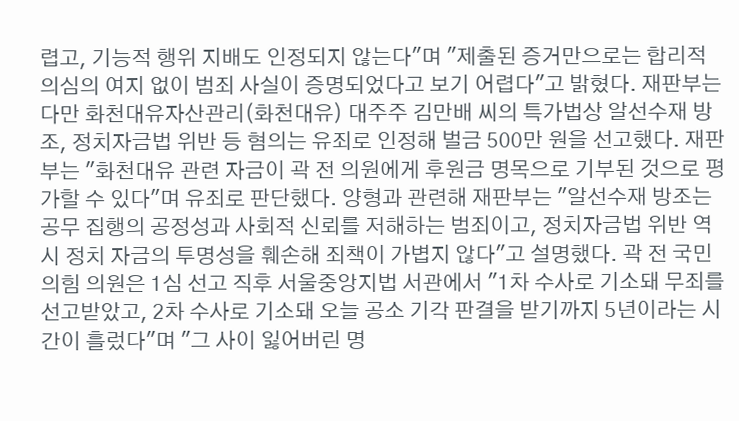렵고, 기능적 행위 지배도 인정되지 않는다"며 "제출된 증거만으로는 합리적 의심의 여지 없이 범죄 사실이 증명되었다고 보기 어렵다"고 밝혔다. 재판부는 다만 화천대유자산관리(화천대유) 대주주 김만배 씨의 특가법상 알선수재 방조, 정치자금법 위반 등 혐의는 유죄로 인정해 벌금 500만 원을 선고했다. 재판부는 "화천대유 관련 자금이 곽 전 의원에게 후원금 명목으로 기부된 것으로 평가할 수 있다"며 유죄로 판단했다. 양형과 관련해 재판부는 "알선수재 방조는 공무 집행의 공정성과 사회적 신뢰를 저해하는 범죄이고, 정치자금법 위반 역시 정치 자금의 투명성을 훼손해 죄책이 가볍지 않다"고 설명했다. 곽 전 국민의힘 의원은 1심 선고 직후 서울중앙지법 서관에서 "1차 수사로 기소돼 무죄를 선고받았고, 2차 수사로 기소돼 오늘 공소 기각 판결을 받기까지 5년이라는 시간이 흘렀다"며 "그 사이 잃어버린 명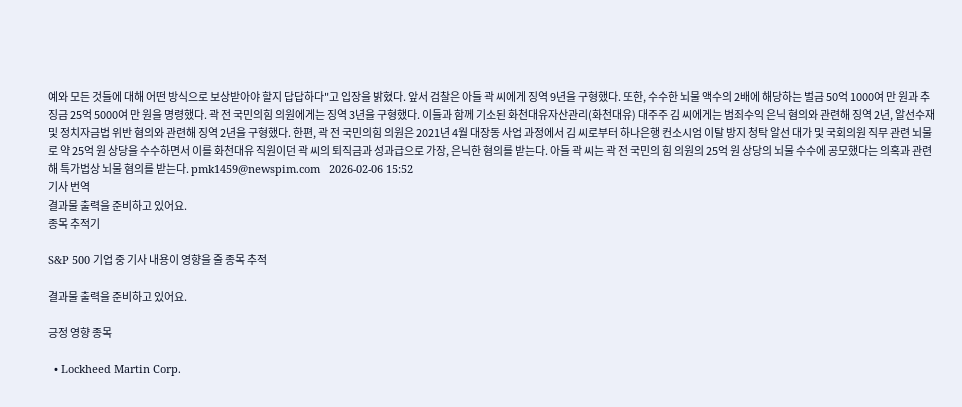예와 모든 것들에 대해 어떤 방식으로 보상받아야 할지 답답하다"고 입장을 밝혔다. 앞서 검찰은 아들 곽 씨에게 징역 9년을 구형했다. 또한, 수수한 뇌물 액수의 2배에 해당하는 벌금 50억 1000여 만 원과 추징금 25억 5000여 만 원을 명령했다. 곽 전 국민의힘 의원에게는 징역 3년을 구형했다. 이들과 함께 기소된 화천대유자산관리(화천대유) 대주주 김 씨에게는 범죄수익 은닉 혐의와 관련해 징역 2년, 알선수재 및 정치자금법 위반 혐의와 관련해 징역 2년을 구형했다. 한편, 곽 전 국민의힘 의원은 2021년 4월 대장동 사업 과정에서 김 씨로부터 하나은행 컨소시엄 이탈 방지 청탁 알선 대가 및 국회의원 직무 관련 뇌물로 약 25억 원 상당을 수수하면서 이를 화천대유 직원이던 곽 씨의 퇴직금과 성과급으로 가장, 은닉한 혐의를 받는다. 아들 곽 씨는 곽 전 국민의 힘 의원의 25억 원 상당의 뇌물 수수에 공모했다는 의혹과 관련해 특가법상 뇌물 혐의를 받는다. pmk1459@newspim.com   2026-02-06 15:52
기사 번역
결과물 출력을 준비하고 있어요.
종목 추적기

S&P 500 기업 중 기사 내용이 영향을 줄 종목 추적

결과물 출력을 준비하고 있어요.

긍정 영향 종목

  • Lockheed Martin Corp.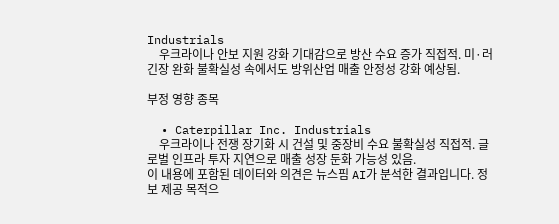Industrials
    우크라이나 안보 지원 강화 기대감으로 방산 수요 증가 직접적. 미·러 긴장 완화 불확실성 속에서도 방위산업 매출 안정성 강화 예상됨.

부정 영향 종목

  • Caterpillar Inc. Industrials
    우크라이나 전쟁 장기화 시 건설 및 중장비 수요 불확실성 직접적. 글로벌 인프라 투자 지연으로 매출 성장 둔화 가능성 있음.
이 내용에 포함된 데이터와 의견은 뉴스핌 AI가 분석한 결과입니다. 정보 제공 목적으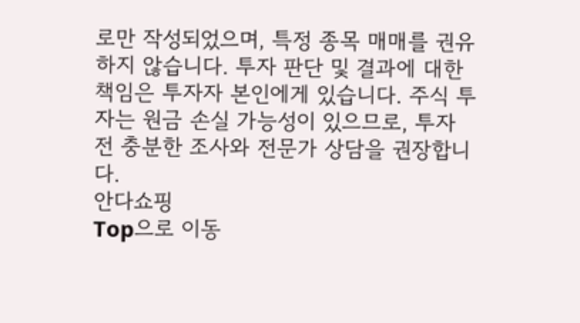로만 작성되었으며, 특정 종목 매매를 권유하지 않습니다. 투자 판단 및 결과에 대한 책임은 투자자 본인에게 있습니다. 주식 투자는 원금 손실 가능성이 있으므로, 투자 전 충분한 조사와 전문가 상담을 권장합니다.
안다쇼핑
Top으로 이동